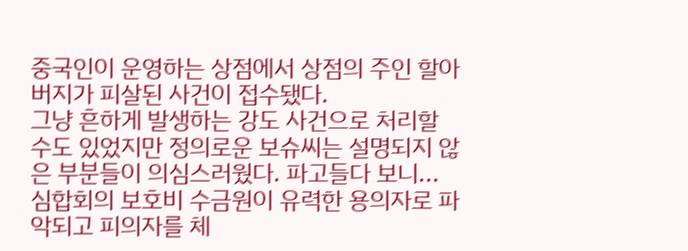중국인이 운영하는 상점에서 상점의 주인 할아버지가 피살된 사건이 접수됐다.
그냥 흔하게 발생하는 강도 사건으로 처리할 수도 있었지만 정의로운 보슈씨는 설명되지 않은 부분들이 의심스러웠다. 파고들다 보니... 심합회의 보호비 수금원이 유력한 용의자로 파악되고 피의자를 체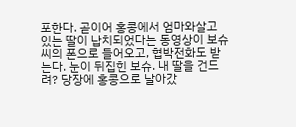포한다. 곧이어 홍콩에서 엄마와살고 있는 딸이 납치되었다는 동영상이 보슈씨의 폰으로 들어오고, 협박전화도 받는다. 눈이 뒤집힌 보슈. 내 딸을 건드려? 당장에 홍콩으로 날아갔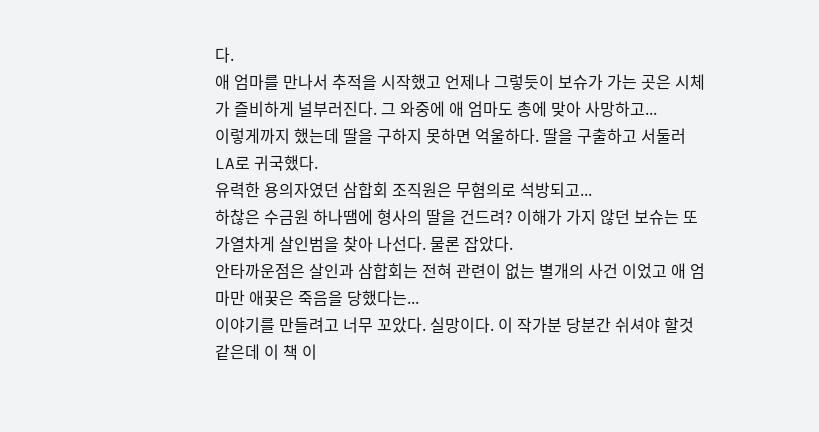다.
애 엄마를 만나서 추적을 시작했고 언제나 그렇듯이 보슈가 가는 곳은 시체가 즐비하게 널부러진다. 그 와중에 애 엄마도 총에 맞아 사망하고...
이렇게까지 했는데 딸을 구하지 못하면 억울하다. 딸을 구출하고 서둘러 LA로 귀국했다.
유력한 용의자였던 삼합회 조직원은 무혐의로 석방되고...
하찮은 수금원 하나땜에 형사의 딸을 건드려? 이해가 가지 않던 보슈는 또 가열차게 살인범을 찾아 나선다. 물론 잡았다.
안타까운점은 살인과 삼합회는 전혀 관련이 없는 별개의 사건 이었고 애 엄마만 애꿎은 죽음을 당했다는...
이야기를 만들려고 너무 꼬았다. 실망이다. 이 작가분 당분간 쉬셔야 할것 같은데 이 책 이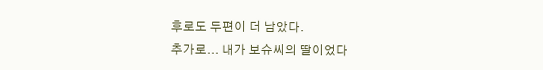후로도 두편이 더 남았다.
추가로... 내가 보슈씨의 딸이었다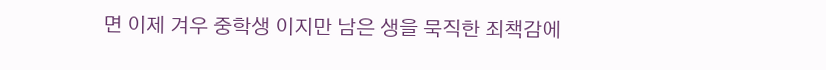면 이제 겨우 중학생 이지만 남은 생을 묵직한 죄책감에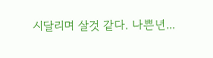시달리며 살것 같다. 나쁜년...